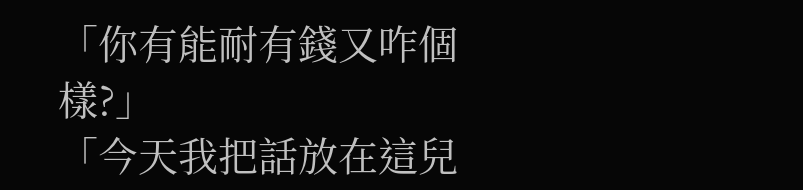「你有能耐有錢又咋個樣?」
「今天我把話放在這兒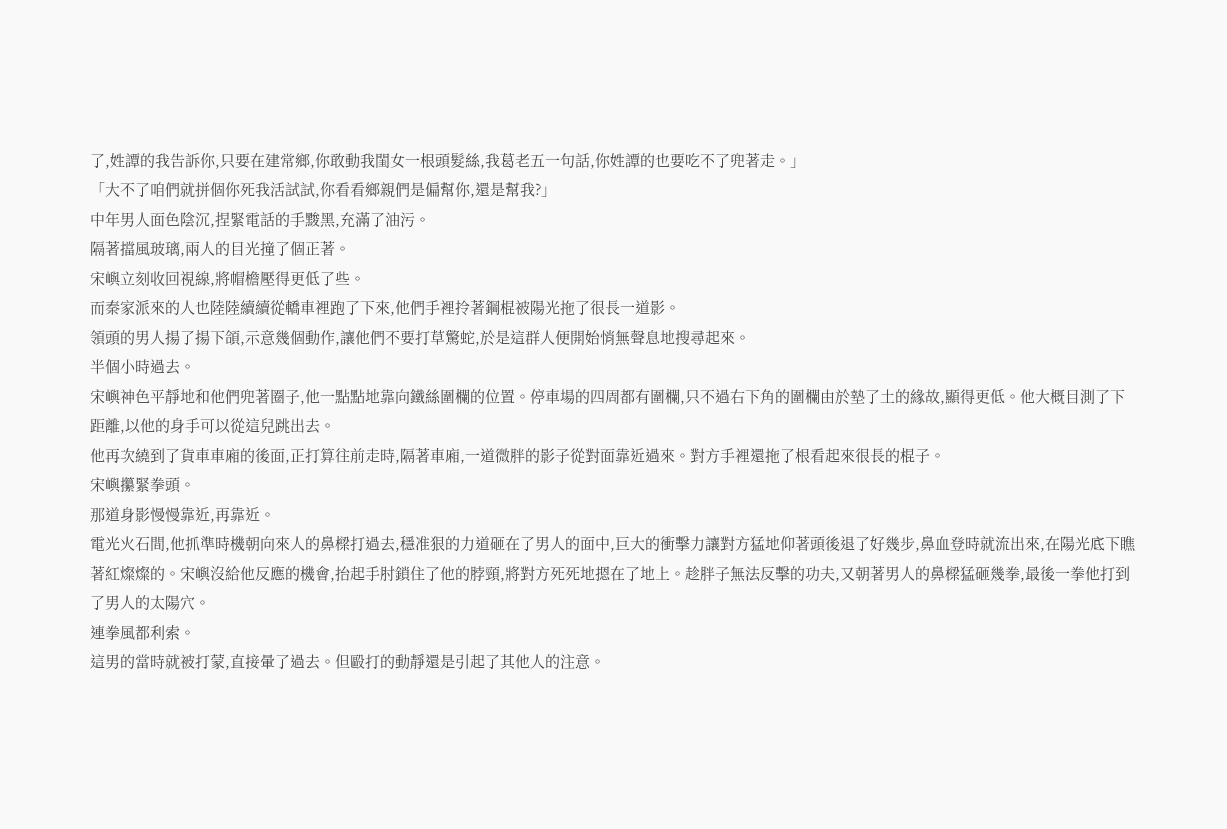了,姓譚的我告訴你,只要在建常鄉,你敢動我閨女一根頭髮絲,我葛老五一句話,你姓譚的也要吃不了兜著走。」
「大不了咱們就拼個你死我活試試,你看看鄉親們是偏幫你,還是幫我?」
中年男人面色陰沉,捏緊電話的手黢黑,充滿了油污。
隔著擋風玻璃,兩人的目光撞了個正著。
宋嶼立刻收回視線,將帽檐壓得更低了些。
而秦家派來的人也陸陸續續從轎車裡跑了下來,他們手裡拎著鋼棍被陽光拖了很長一道影。
領頭的男人揚了揚下頜,示意幾個動作,讓他們不要打草驚蛇,於是這群人便開始悄無聲息地搜尋起來。
半個小時過去。
宋嶼神色平靜地和他們兜著圈子,他一點點地靠向鐵絲圍欄的位置。停車場的四周都有圍欄,只不過右下角的圍欄由於墊了土的緣故,顯得更低。他大概目測了下距離,以他的身手可以從這兒跳出去。
他再次繞到了貨車車廂的後面,正打算往前走時,隔著車廂,一道微胖的影子從對面靠近過來。對方手裡還拖了根看起來很長的棍子。
宋嶼攥緊拳頭。
那道身影慢慢靠近,再靠近。
電光火石間,他抓準時機朝向來人的鼻樑打過去,穩准狠的力道砸在了男人的面中,巨大的衝擊力讓對方猛地仰著頭後退了好幾步,鼻血登時就流出來,在陽光底下瞧著紅燦燦的。宋嶼沒給他反應的機會,抬起手肘鎖住了他的脖頸,將對方死死地摁在了地上。趁胖子無法反擊的功夫,又朝著男人的鼻樑猛砸幾拳,最後一拳他打到了男人的太陽穴。
連拳風都利索。
這男的當時就被打蒙,直接暈了過去。但毆打的動靜還是引起了其他人的注意。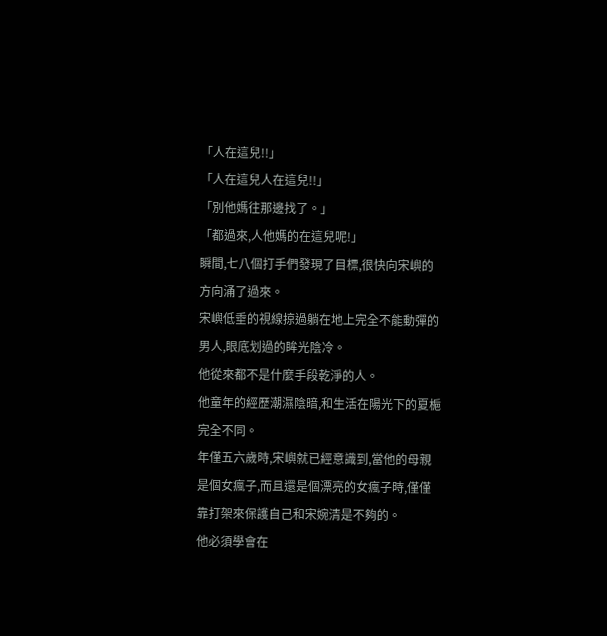「人在這兒!!」
「人在這兒人在這兒!!」
「別他媽往那邊找了。」
「都過來,人他媽的在這兒呢!」
瞬間,七八個打手們發現了目標,很快向宋嶼的方向涌了過來。
宋嶼低垂的視線掠過躺在地上完全不能動彈的男人,眼底划過的眸光陰冷。
他從來都不是什麼手段乾淨的人。
他童年的經歷潮濕陰暗,和生活在陽光下的夏梔完全不同。
年僅五六歲時,宋嶼就已經意識到,當他的母親是個女瘋子,而且還是個漂亮的女瘋子時,僅僅靠打架來保護自己和宋婉清是不夠的。
他必須學會在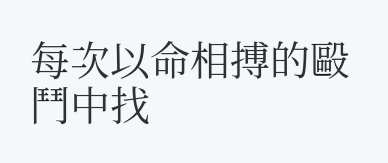每次以命相搏的毆鬥中找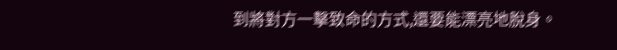到將對方一擊致命的方式,還要能漂亮地脫身。